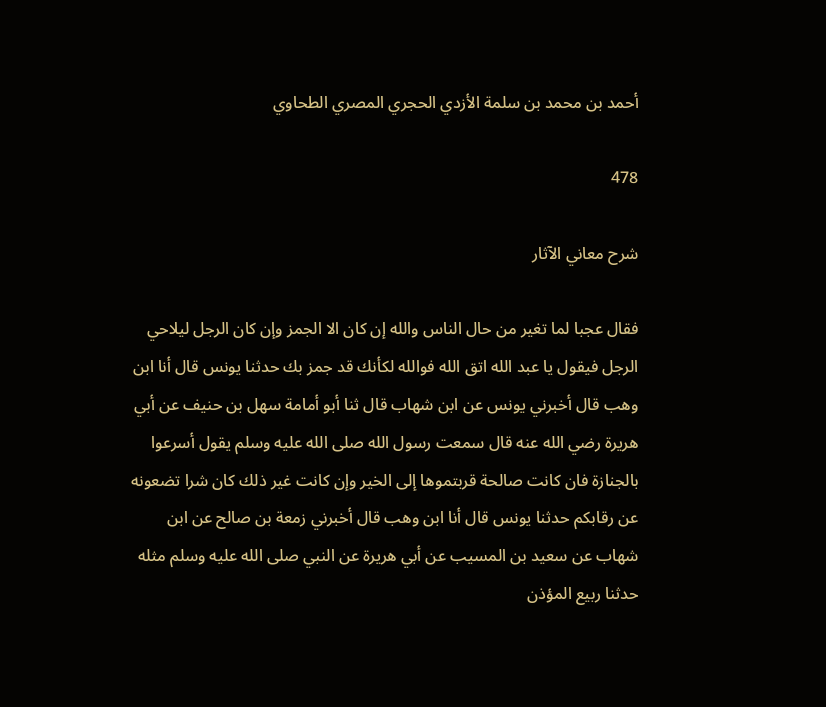أحمد بن محمد بن سلمة الأزدي الحجري المصري الطحاوي

478

شرح معاني الآثار

فقال عجبا لما تغير من حال الناس والله إن كان الا الجمز وإن كان الرجل ليلاحي الرجل فيقول يا عبد الله اتق الله فوالله لكأنك قد جمز بك حدثنا يونس قال أنا ابن وهب قال أخبرني يونس عن ابن شهاب قال ثنا أبو أمامة سهل بن حنيف عن أبي هريرة رضي الله عنه قال سمعت رسول الله صلى الله عليه وسلم يقول أسرعوا بالجنازة فان كانت صالحة قربتموها إلى الخير وإن كانت غير ذلك كان شرا تضعونه عن رقابكم حدثنا يونس قال أنا ابن وهب قال أخبرني زمعة بن صالح عن ابن شهاب عن سعيد بن المسيب عن أبي هريرة عن النبي صلى الله عليه وسلم مثله حدثنا ربيع المؤذن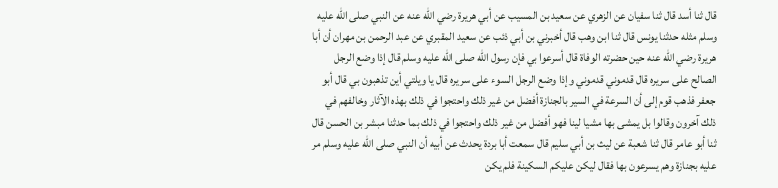قال ثنا أسد قال ثنا سفيان عن الزهري عن سعيد بن المسيب عن أبي هريرة رضي الله عنه عن النبي صلى الله عليه وسلم مثله حدثنا يونس قال ثنا ابن وهب قال أخبرني بن أبي ذئب عن سعيد المقبري عن عبد الرحمن بن مهران أن أبا هريرة رضي الله عنه حين حضرته الوفاة قال أسرعوا بي فإن رسول الله صلى الله عليه وسلم قال إذا وضع الرجل الصالح على سريره قال قدموني قدموني وإذا وضع الرجل السوء على سريره قال يا ويلتي أين تذهبون بي قال أبو جعفر فذهب قوم إلى أن السرعة في السير بالجنازة أفضل من غير ذلك واحتجوا في ذلك بهذه الآثار وخالفهم في ذلك آخرون وقالوا بل يمشى بها مشيا لينا فهو أفضل من غير ذلك واحتجوا في ذلك بما حدثنا مبشر بن الحسن قال ثنا أبو عامر قال ثنا شعبة عن ليث بن أبي سليم قال سمعت أبا بردة يحدث عن أبيه أن النبي صلى الله عليه وسلم مر عليه بجنازة وهم يسرعون بها فقال ليكن عليكم السكينة فلم يكن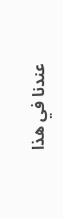عندنا في هذا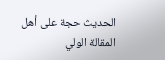الحديث حجة على أهل المقالة الولي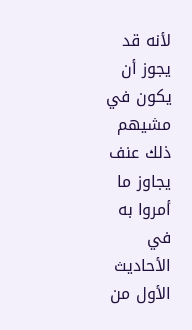لأنه قد يجوز أن يكون في مشيهم ذلك عنف يجاوز ما أمروا به في الأحاديث الأول من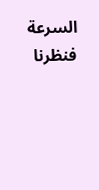السرعة فنظرنا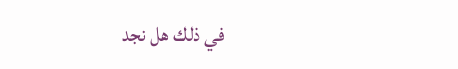في ذلك هل نجد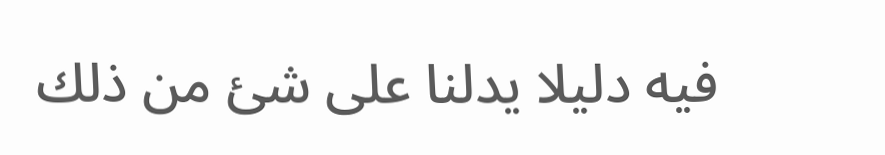فيه دليلا يدلنا على شئ من ذلك